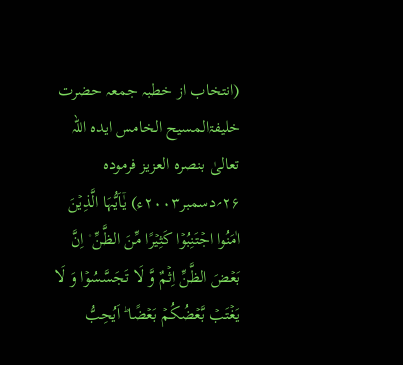(انتخاب از خطبہ جمعہ حضرت خلیفۃالمسیح الخامس ایدہ اللہ تعالیٰ بنصرہ العزیز فرمودہ ۲۶؍دسمبر۲۰۰۳ء) یٰۤاَیُّہَا الَّذِیۡنَ اٰمَنُوا اجۡتَنِبُوۡا کَثِیۡرًا مِّنَ الظَّنِّ ۫ اِنَّ بَعۡضَ الظَّنِّ اِثۡمٌ وَّ لَا تَجَسَّسُوۡا وَ لَا یَغۡتَبۡ بَّعۡضُکُمۡ بَعۡضًا ؕ اَیُحِبُّ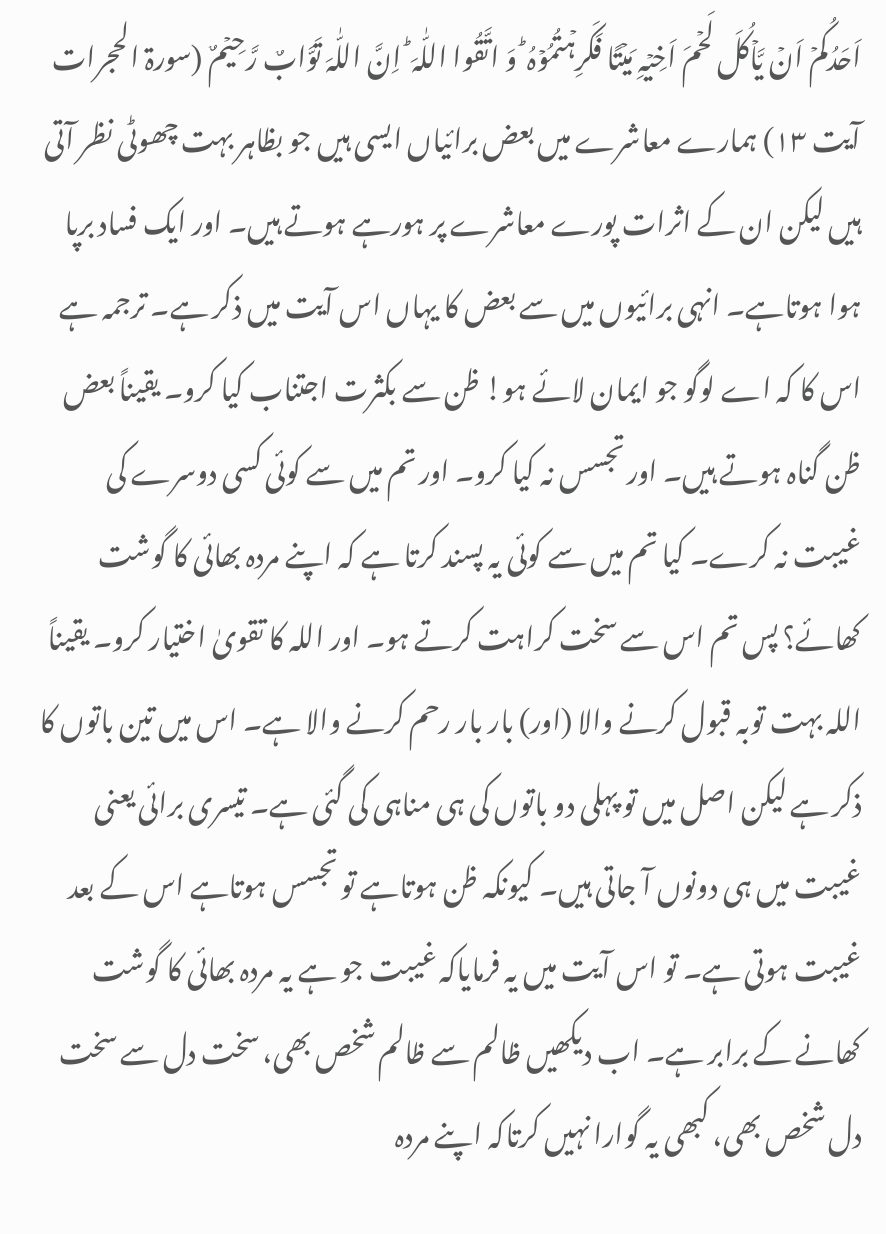اَحَدُکُمۡ اَنۡ یَّاۡکُلَ لَحۡمَ اَخِیۡہِ مَیۡتًا فَکَرِہۡتُمُوۡہُ ؕ وَ اتَّقُوا اللّٰہَ ؕ اِنَّ اللّٰہَ تَوَّابٌ رَّحِیۡمٌ (سورۃ الحجرات آیت ۱۳) ہمارے معاشرے میں بعض برائیاں ایسی ہیں جو بظاہر بہت چھوٹی نظر آتی ہیں لیکن ان کے اثرات پورے معاشرے پر ہورہے ہوتے ہیں۔ اور ایک فساد برپا ہوا ہوتاہے۔ انہی برائیوں میں سے بعض کا یہاں اس آیت میں ذکر ہے۔ ترجمہ ہے اس کا کہ اے لوگو جو ایمان لائے ہو! ظن سے بکثرت اجتناب کیا کرو۔ یقیناً بعض ظن گناہ ہوتے ہیں۔ اور تجسس نہ کیا کرو۔ اور تم میں سے کوئی کسی دوسرے کی غیبت نہ کرے۔ کیا تم میں سے کوئی یہ پسند کرتا ہے کہ اپنے مردہ بھائی کا گوشت کھائے؟ پس تم اس سے سخت کراہت کرتے ہو۔ اور اللہ کا تقویٰ اختیار کرو۔ یقیناً اللہ بہت توبہ قبول کرنے والا (اور) بار بار رحم کرنے والا ہے۔ اس میں تین باتوں کا ذکر ہے لیکن اصل میں تو پہلی دو باتوں کی ہی مناہی کی گئی ہے۔ تیسری برائی یعنی غیبت میں ہی دونوں آ جاتی ہیں۔ کیونکہ ظن ہوتاہے تو تجسس ہوتاہے اس کے بعد غیبت ہوتی ہے۔ تو اس آیت میں یہ فرمایاکہ غیبت جو ہے یہ مردہ بھائی کا گوشت کھانے کے برابر ہے۔ اب دیکھیں ظالم سے ظالم شخص بھی، سخت دل سے سخت دل شخص بھی، کبھی یہ گوارا نہیں کرتاکہ اپنے مردہ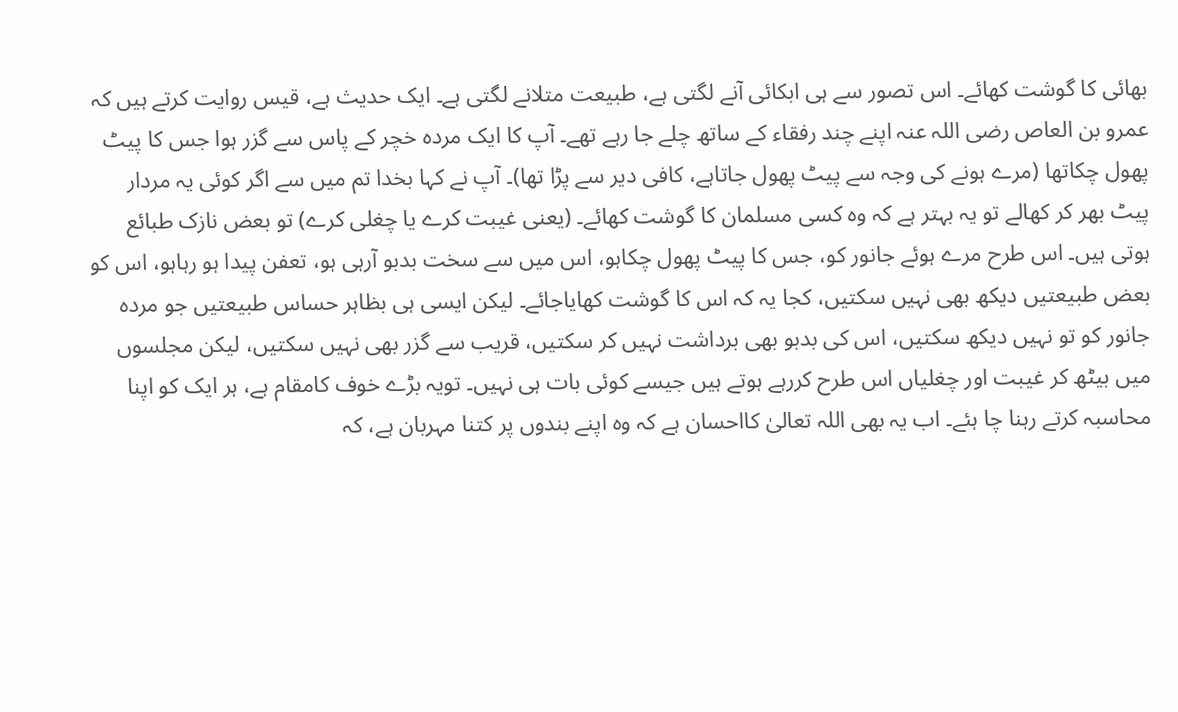بھائی کا گوشت کھائے۔ اس تصور سے ہی ابکائی آنے لگتی ہے، طبیعت متلانے لگتی ہے۔ ایک حدیث ہے، قیس روایت کرتے ہیں کہ عمرو بن العاص رضی اللہ عنہ اپنے چند رفقاء کے ساتھ چلے جا رہے تھے۔ آپ کا ایک مردہ خچر کے پاس سے گزر ہوا جس کا پیٹ پھول چکاتھا (مرے ہونے کی وجہ سے پیٹ پھول جاتاہے، کافی دیر سے پڑا تھا)۔ آپ نے کہا بخدا تم میں سے اگر کوئی یہ مردار پیٹ بھر کر کھالے تو یہ بہتر ہے کہ وہ کسی مسلمان کا گوشت کھائے۔ (یعنی غیبت کرے یا چغلی کرے) تو بعض نازک طبائع ہوتی ہیں۔ اس طرح مرے ہوئے جانور کو، جس کا پیٹ پھول چکاہو، اس میں سے سخت بدبو آرہی ہو، تعفن پیدا ہو رہاہو، اس کو بعض طبیعتیں دیکھ بھی نہیں سکتیں، کجا یہ کہ اس کا گوشت کھایاجائے۔ لیکن ایسی ہی بظاہر حساس طبیعتیں جو مردہ جانور کو تو نہیں دیکھ سکتیں، اس کی بدبو بھی برداشت نہیں کر سکتیں، قریب سے گزر بھی نہیں سکتیں، لیکن مجلسوں میں بیٹھ کر غیبت اور چغلیاں اس طرح کررہے ہوتے ہیں جیسے کوئی بات ہی نہیں۔ تویہ بڑے خوف کامقام ہے، ہر ایک کو اپنا محاسبہ کرتے رہنا چا ہئے۔ اب یہ بھی اللہ تعالیٰ کااحسان ہے کہ وہ اپنے بندوں پر کتنا مہربان ہے، کہ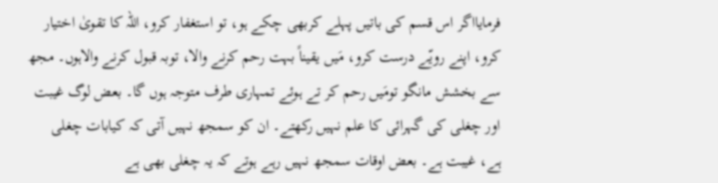فرمایااگر اس قسم کی باتیں پہلے کربھی چکے ہو، تو استغفار کرو، اللہ کا تقویٰ اختیار کرو، اپنے رویّے درست کرو، مَیں یقیناً بہت رحم کرنے والا، توبہ قبول کرنے والاہوں۔ مجھ سے بخشش مانگو تومَیں رحم کر تے ہوئے تمہاری طرف متوجہ ہوں گا۔ بعض لوگ غیبت اور چغلی کی گہرائی کا علم نہیں رکھتے۔ ان کو سمجھ نہیں آتی کہ کیابات چغلی ہے، غیبت ہے۔ بعض اوقات سمجھ نہیں رہے ہوتے کہ یہ چغلی بھی ہے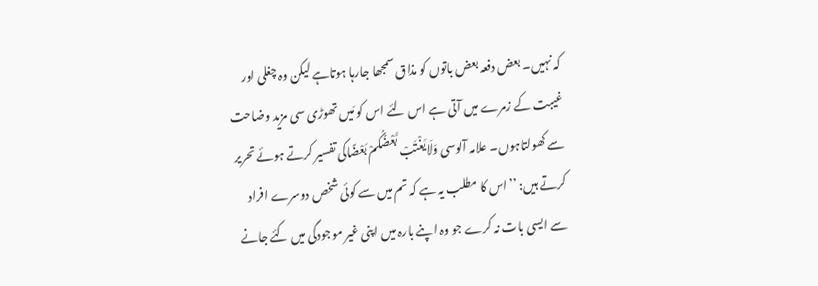کہ نہیں۔ بعض دفعہ بعض باتوں کو مذاق سمجھا جارہا ہوتاہے لیکن وہ چغلی اور غیبت کے زمرے میں آتی ہے اس لئے اس کو مَیں تھوڑی سی مزید وضاحت سے کھولتاہوں۔ علامہ آلوسی وَلَایَغْتَبْ بَّعْضُکُمْ بَعْضًاکی تفسیر کرتے ہوئے تحریر کرتے ہیں: ’’اس کا مطلب یہ ہے کہ تم میں سے کوئی شخص دوسرے افراد سے ایسی بات نہ کرے جو وہ اپنے بارہ میں اپنی غیر موجودگی میں کئے جانے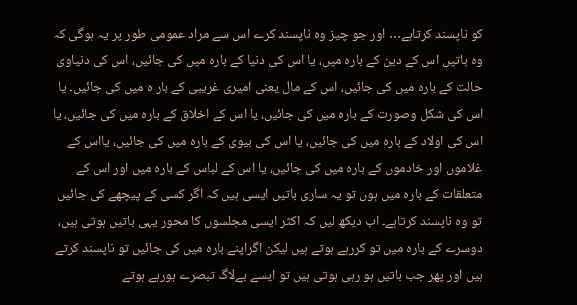کو ناپسند کرتاہے… اور جو چیز وہ ناپسند کرے اس سے مراد عمومی طور پر یہ ہوگی کہ وہ باتیں اس کے دین کے بارہ میں، یا اس کی دنیا کے بارہ میں کی جائیں، اس کی دنیاوی حالت کے بارہ میں کی جائیں، اس کے مال یعنی امیری غریبی کے بار ہ میں کی جائیں۔ یا اس کی شکل وصورت کے بارہ میں کی جائیں، یا اس کے اخلاق کے بارہ میں کی جائیں، یا اس کی اولاد کے بارہ میں کی جائیں، یا اس کی بیوی کے بارہ میں کی جائیں، یااس کے غلاموں اور خادموں کے بارہ میں کی جائیں، یا اس کے لباس کے بارہ میں اور اس کے متعلقات کے بارہ میں ہوں تو یہ ساری باتیں ایسی ہیں کہ اگر کسی کے پیچھے کی جائیں تو وہ ناپسند کرتاہے۔ اب دیکھ لیں کہ اکثر ایسی مجلسوں کا محور یہی باتیں ہوتی ہیں، دوسرے کے بارہ میں تو کررہے ہوتے ہیں لیکن اگراپنے بارہ میں کی جائیں تو ناپسند کرتے ہیں اور پھر جب باتیں ہو رہی ہوتی ہیں تو ایسے بےلاگ تبصرے ہورہے ہوتے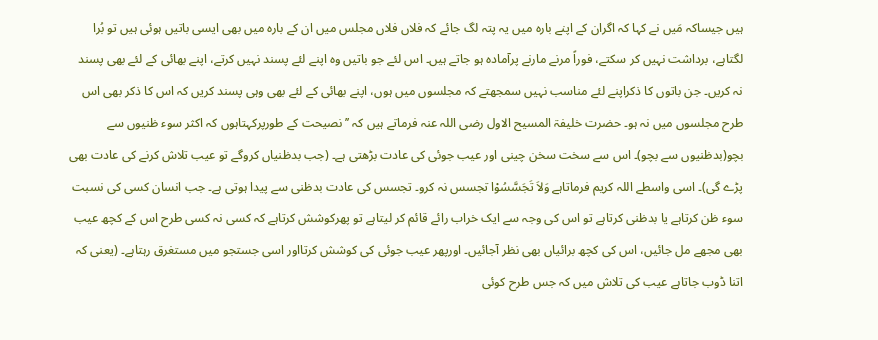ہیں جیساکہ مَیں نے کہا کہ اگران کے اپنے بارہ میں یہ پتہ لگ جائے کہ فلاں فلاں مجلس میں ان کے بارہ میں بھی ایسی باتیں ہوئی ہیں تو بُرا لگتاہے، برداشت نہیں کر سکتے، فوراً مرنے مارنے پرآمادہ ہو جاتے ہیں۔ اس لئے جو باتیں وہ اپنے لئے پسند نہیں کرتے، اپنے بھائی کے لئے بھی پسند نہ کریں۔ جن باتوں کا ذکراپنے لئے مناسب نہیں سمجھتے کہ مجلسوں میں ہوں، اپنے بھائی کے لئے بھی وہی پسند کریں کہ اس کا ذکر بھی اس طرح مجلسوں میں نہ ہو۔ حضرت خلیفۃ المسیح الاول رضی اللہ عنہ فرماتے ہیں کہ ’’نصیحت کے طورپرکہتاہوں کہ اکثر سوء ظنیوں سے بچو(بدظنیوں سے بچو)۔ اس سے سخت سخن چینی اور عیب جوئی کی عادت بڑھتی ہے۔ (جب بدظنیاں کروگے تو عیب تلاش کرنے کی عادت بھی پڑے گی)۔ اسی واسطے اللہ کریم فرماتاہے وَلاَ تَجَسَّسُوْا تجسس نہ کرو۔ تجسس کی عادت بدظنی سے پیدا ہوتی ہے۔ جب انسان کسی کی نسبت سوء ظن کرتاہے یا بدظنی کرتاہے تو اس کی وجہ سے ایک خراب رائے قائم کر لیتاہے تو پھرکوشش کرتاہے کہ کسی نہ کسی طرح اس کے کچھ عیب بھی مجھے مل جائیں، اس کی کچھ برائیاں بھی نظر آجائیں۔ اورپھر عیب جوئی کی کوشش کرتااور اسی جستجو میں مستغرق رہتاہے۔ (یعنی کہ اتنا ڈوب جاتاہے عیب کی تلاش میں کہ جس طرح کوئی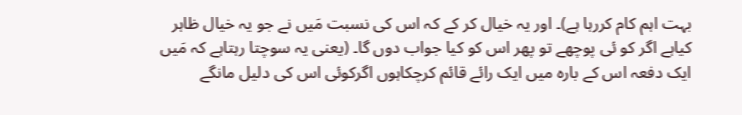بہت اہم کام کررہا ہے)۔ اور یہ خیال کر کے کہ اس کی نسبت مَیں نے جو یہ خیال ظاہر کیاہے اگر کو ئی پوچھے تو پھر اس کو کیا جواب دوں گا۔ (یعنی یہ سوچتا رہتاہے کہ مَیں ایک دفعہ اس کے بارہ میں ایک رائے قائم کرچکاہوں اگرکوئی اس کی دلیل مانگے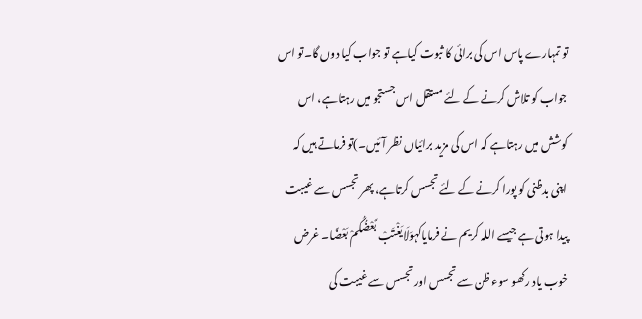تو تمہارے پاس اس کی برائی کا ثبوت کیاہے تو جواب کیا دوں گا۔تو اس جواب کو تلاش کرنے کے لئے مستقل اس جستجو میں رہتاہے، اس کوشش میں رہتاہے کہ اس کی مزید برائیاں نظر آئیں۔)تو فرماتے ہیں کہ اپنی بدظنی کو پورا کرنے کے لئے تجسس کرتاہے، پھر تجسس سے غیبت پیدا ہوتی ہے جیسے اللہ کریم نے فرمایاکہوَلَایَغْتَبْ بَّعْضُکُمْ بَعْضًا۔ غرض خوب یاد رکھو سوء ظن سے تجسس اور تجسس سے غیبت کی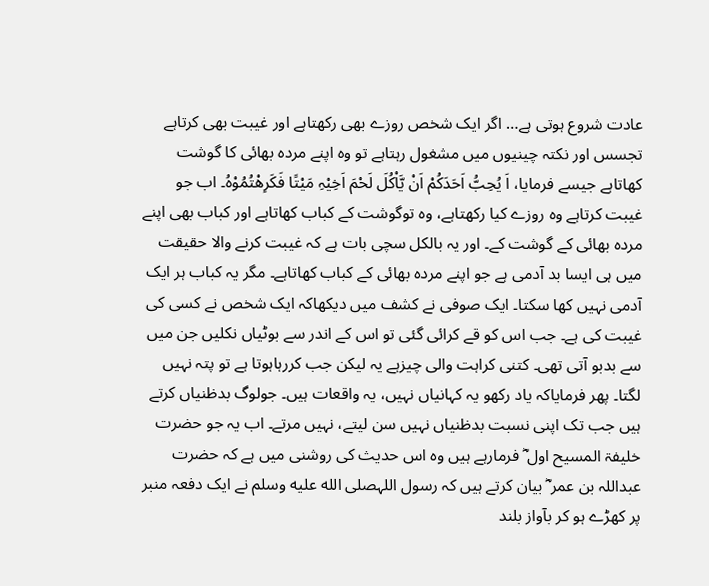عادت شروع ہوتی ہے… اگر ایک شخص روزے بھی رکھتاہے اور غیبت بھی کرتاہے تجسس اور نکتہ چینیوں میں مشغول رہتاہے تو وہ اپنے مردہ بھائی کا گوشت کھاتاہے جیسے فرمایا، اَ یُحِبُّ اَحَدَکُمْ اَنْ یَّاْکُلَ لَحْمَ اَخِیْہِ مَیْتًا فَکَرِھْتُمُوْہُ۔ اب جو غیبت کرتاہے وہ روزے کیا رکھتاہے، وہ توگوشت کے کباب کھاتاہے اور کباب بھی اپنے مردہ بھائی کے گوشت کے۔ اور یہ بالکل سچی بات ہے کہ غیبت کرنے والا حقیقت میں ہی ایسا بد آدمی ہے جو اپنے مردہ بھائی کے کباب کھاتاہے۔ مگر یہ کباب ہر ایک آدمی نہیں کھا سکتا۔ ایک صوفی نے کشف میں دیکھاکہ ایک شخص نے کسی کی غیبت کی ہے۔ جب اس کو قے کرائی گئی تو اس کے اندر سے بوٹیاں نکلیں جن میں سے بدبو آتی تھی۔ کتنی کراہت والی چیزہے یہ لیکن جب کررہاہوتا ہے تو پتہ نہیں لگتا۔ پھر فرمایاکہ یاد رکھو یہ کہانیاں نہیں، یہ واقعات ہیں۔ جولوگ بدظنیاں کرتے ہیں جب تک اپنی نسبت بدظنیاں نہیں سن لیتے، نہیں مرتے۔ اب یہ جو حضرت خلیفۃ المسیح اول ؓ فرمارہے ہیں وہ اس حدیث کی روشنی میں ہے کہ حضرت عبداللہ بن عمر ؓ بیان کرتے ہیں کہ رسول اللہصلى الله عليه وسلم نے ایک دفعہ منبر پر کھڑے ہو کر بآواز بلند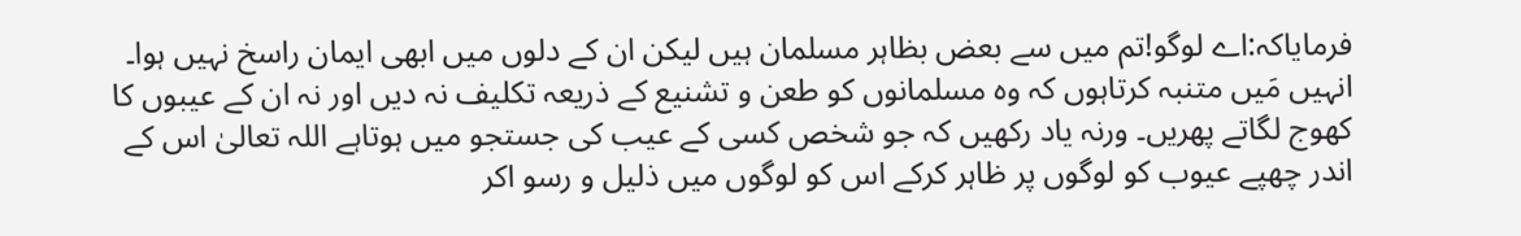فرمایاکہ:اے لوگو!تم میں سے بعض بظاہر مسلمان ہیں لیکن ان کے دلوں میں ابھی ایمان راسخ نہیں ہوا۔ انہیں مَیں متنبہ کرتاہوں کہ وہ مسلمانوں کو طعن و تشنیع کے ذریعہ تکلیف نہ دیں اور نہ ان کے عیبوں کا کھوج لگاتے پھریں۔ ورنہ یاد رکھیں کہ جو شخص کسی کے عیب کی جستجو میں ہوتاہے اللہ تعالیٰ اس کے اندر چھپے عیوب کو لوگوں پر ظاہر کرکے اس کو لوگوں میں ذلیل و رسو اکر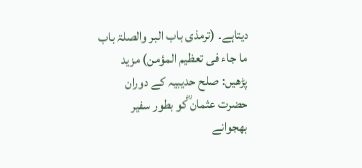دیتاہے۔ (ترمذی باب البر والصلۃ باب ما جاء فی تعظیم المؤمن) مزید پڑھیں: صلح حدیبیہ کے دوران حضرت عثمان ؓکو بطور سفیر بھجوانے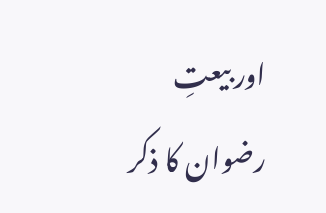اور بیعتِ رضوان کا ذکر